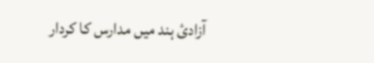آزادئ ہند میں مدارس کا کردار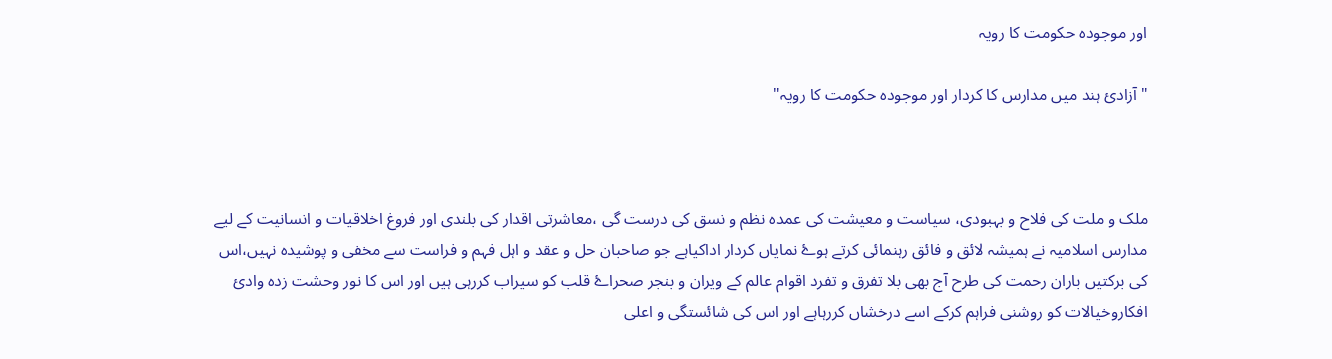اور موجودہ حکومت کا رویہ

"آزادئ ہند میں مدارس کا کردار اور موجودہ حکومت کا رویہ"



ملک و ملت کی فلاح و بہبودی، سیاست و معیشت کی عمدہ نظم و نسق کی درست گی ،معاشرتی اقدار کی بلندی اور فروغ اخلاقیات و انسانیت کے لیے مدارس اسلامیہ نے ہمیشہ لائق و فائق رہنمائی کرتے ہوۓ نمایاں کردار اداکیاہے جو صاحبان حل و عقد و اہل فہم و فراست سے مخفی و پوشیدہ نہیں،اس کی برکتیں باران رحمت کی طرح آج بھی بلا تفرق و تفرد اقوام عالم کے ویران و بنجر صحراۓ قلب کو سیراب کررہی ہیں اور اس کا نور وحشت زدہ وادئ افکاروخیالات کو روشنی فراہم کرکے اسے درخشاں کررہاہے اور اس کی شائستگی و اعلی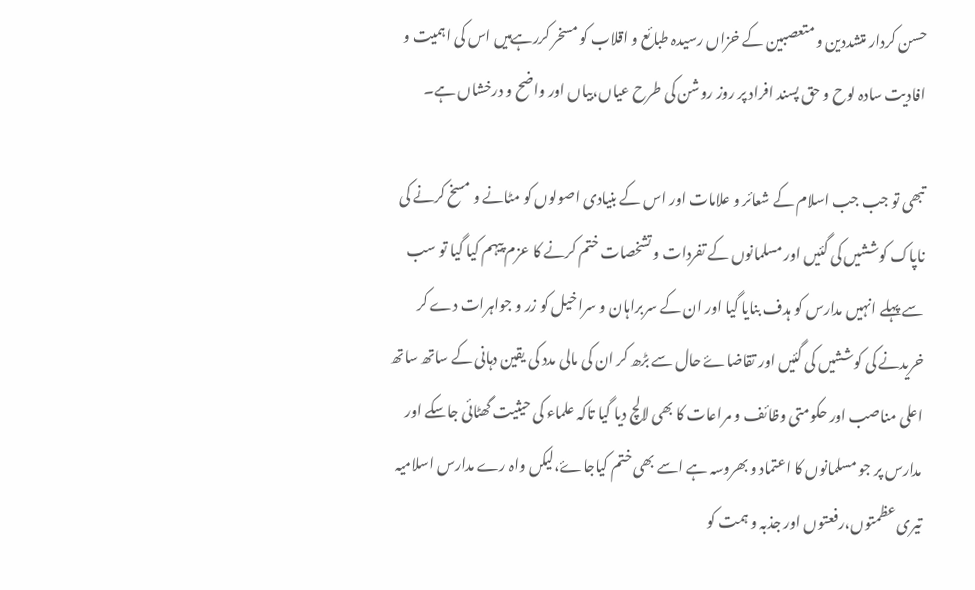حسن کردار متشددین و متعصبین کے خزاں رسیدہ طبائع و اقلاب کو مسخر کررہےہیں اس کی اہمیت و افادیت سادہ لوح و حق پسند افراد پر روز روشن کی طرح عیاں،بیاں اور واضح و درخشاں ہے۔

تبھی تو جب جب اسلام کے شعائر و علامات اور اس کے بنیادی اصولوں کو مٹانے و مسخ کرنے کی ناپاک کوششیں کی گئیں اور مسلمانوں کے تفردات و تشخصات ختم کرنے کا عزم پیہم کیا گیا تو سب سے پہلے انہیں مدارس کو ہدف بنایا گیا اور ان کے سربراہان و سراخیل کو زر و جواہرات دے کر خریدنے کی کوششیں کی گئیں اور تقاضاۓ حال سے بڑھ کر ان کی مالی مدد کی یقین دہانی کے ساتھ ساتھ اعلی مناصب اور حکومتی وظائف و مراعات کا بھی لالچ دیا گیا تاکہ علماء کی حیثیت گھٹائی جاسکے اور مدارس پر جو مسلمانوں کا اعتماد و بھروسہ ہے اسے بھی ختم کیاجاۓ،لیکں واہ رے مدارس اسلامیہ تیری عظمتوں،رفعتوں اور جذبہ و ہمت کو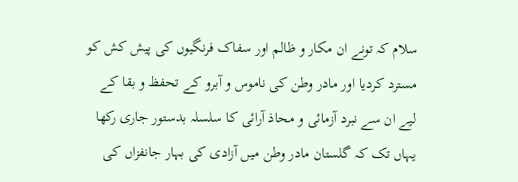سلام کہ تونے ان مکار و ظالم اور سفاک فرنگیوں کی پیش کش کو مسترد کردیا اور مادر وطن کی ناموس و آبرو کے تحفظ و بقا کے لیے ان سے نبرد آزمائی و محاذ آرائی کا سلسلہ بدستور جاری رکھا یہاں تک کہ گلستان مادر وطن میں آزادی کی بہار جانفزاں کی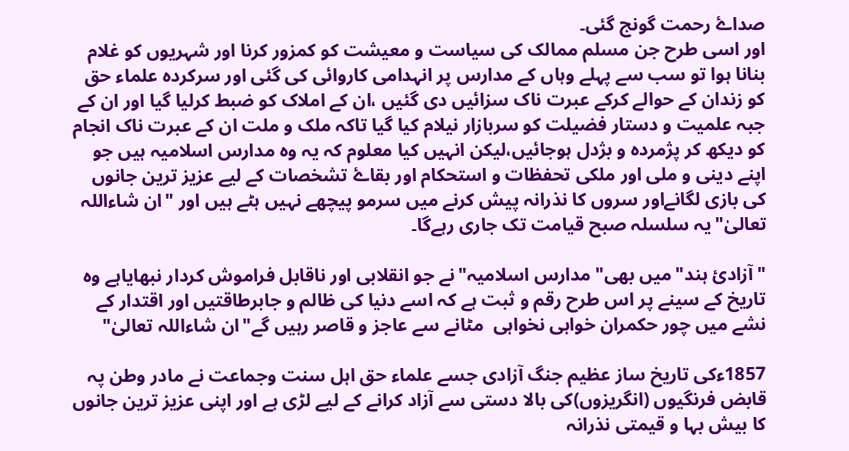صداۓ رحمت گونج گئی۔
اور اسی طرح جن مسلم ممالک کی سیاست و معیشت کو کمزور کرنا اور شہریوں کو غلام بنانا ہوا تو سب سے پہلے وہاں کے مدارس پر انہدامی کاروائی کی گئی اور سرکردہ علماء حق کو زندان کے حوالے کرکے عبرت ناک سزائیں دی گئیں ،ان کے املاک کو ضبط کرلیا گیا اور ان کے جبہ علمیت و دستار فضیلت کو سربازار نیلام کیا گیا تاکہ ملک و ملت ان کے عبرت ناک انجام کو دیکھ کر پژمردہ و بژدل ہوجائیں،لیکن انہیں کیا معلوم کہ یہ وہ مدارس اسلامیہ ہیں جو اپنے دینی و ملی اور ملکی تحفظات و استحکام اور بقاۓ تشخصات کے لیے عزیز ترین جانوں کی بازی لگانےاور سروں کا نذرانہ پیش کرنے میں سرمو پیچھے نہیں ہٹے ہیں اور "ان شاءاللہ تعالیٰ"یہ سلسلہ صبح قیامت تک جاری رہےگا۔

"آزادئ ہند"میں بھی"مدارس اسلامیہ"نے جو انقلابی اور ناقابل فراموش کردار نبھایاہے وہ تاریخ کے سینے پر اس طرح رقم و ثبت ہے کہ اسے دنیا کی ظالم و جابرطاقتیں اور اقتدار کے نشے میں چور حکمران خواہی نخواہی  مٹانے سے عاجز و قاصر رہیں گے"ان شاءاللہ تعالیٰ"

1857ءکی تاریخ ساز عظیم جنگ آزادی جسے علماء حق اہل سنت وجماعت نے مادر وطن پہ قابض فرنگیوں (انگریزوں)کی بالا دستی سے آزاد کرانے کے لیے لڑی ہے اور اپنی عزیز ترین جانوں کا بیش بہا و قیمتی نذرانہ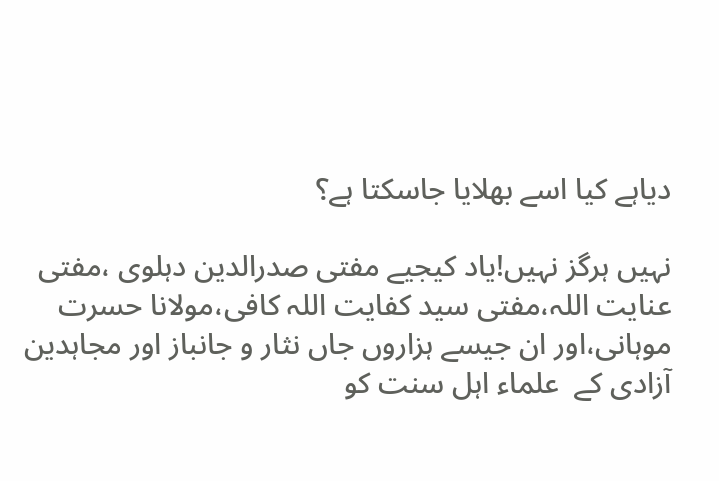دیاہے کیا اسے بھلایا جاسکتا ہے؟

نہیں ہرگز نہیں!یاد کیجیے مفتی صدرالدین دہلوی ،مفتی عنایت اللہ،مفتی سید کفایت اللہ کافی،مولانا حسرت موہانی،اور ان جیسے ہزاروں جاں نثار و جانباز اور مجاہدین آزادی کے  علماء اہل سنت کو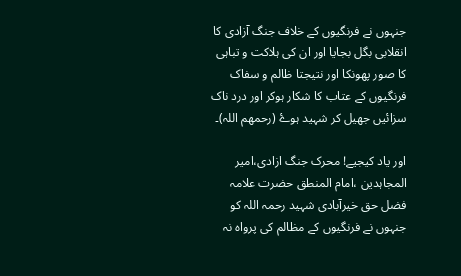جنہوں نے فرنگیوں کے خلاف جنگ آزادی کا انقلابی بگل بجایا اور ان کی ہلاکت و تباہی کا صور پھونکا اور نتیجتا ظالم و سفاک فرنگیوں کے عتاب کا شکار ہوکر اور درد ناک سزائیں جھیل کر شہید ہوۓ (رحمھم اللہ)۔

اور یاد کیجیے! محرک جنگ ازادی،امیر المجاہدین ،امام المنطق حضرت علامہ فضل حق خیرآبادی شہید رحمہ اللہ کو جنہوں نے فرنگیوں کے مظالم کی پرواہ نہ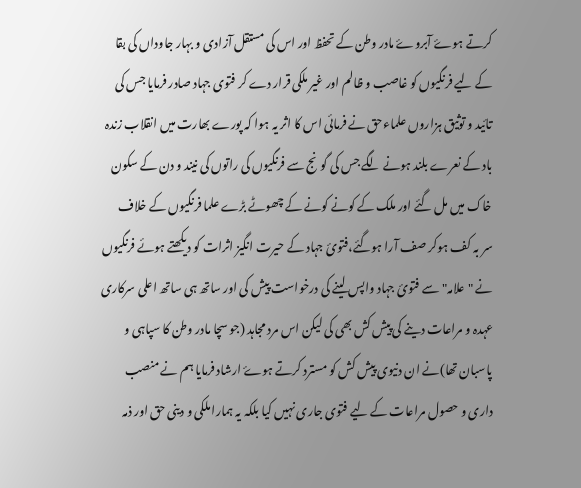کرتے ہوۓ آبروۓ مادر وطن کے تحفظ اور اس کی مستقل آزادی و بہار جاوداں کی بقا کے لیے فرنگیوں کو غاصب و ظالم اور غیر ملکی قرار دے کر فتوی جہاد صادر فرمایا جس کی تائید و توثیق ہزاروں علماءحق نے فرمائی اس کا اثر یہ ہوا کہ پورے بھارت میں انقلاب زندہ باد کے نعرے بلند ہونے لگے جس کی گونج سے فرنگیوں کی راتوں کی نیند و دن کے سکون خاک میں مل گئے اور ملک کے کونے کونے کے چھوٹے بڑے علما فرنگیوں کے خلاف سر بہ کف ہوکر صف آرا ہوگئے،فتوئ جہاد کے حیرت انگیز اثرات کو دیکھتے ہوئے فرنگیوں نے "علامہ"سے فتوئ جہاد واپس لینے کی درخواست پیش کی اور ساتھ ہی ساتھ اعلی سرکاری عہدہ و مراعات دینے کی پیش کش بھی کی لیکن اس مرد مجاہد (جو سچا مادر وطن کا سپاہی و پاسبان تھا)نے ان دنیوی پیش کش کو مسترد کرتے ہوۓ ارشاد فرمایا ہم نے منصب داری و حصول مراعات کے لیے فتوی جاری نہیں کیا بلکہ یہ ہمارا ملکی و دینی حق اور ذمہ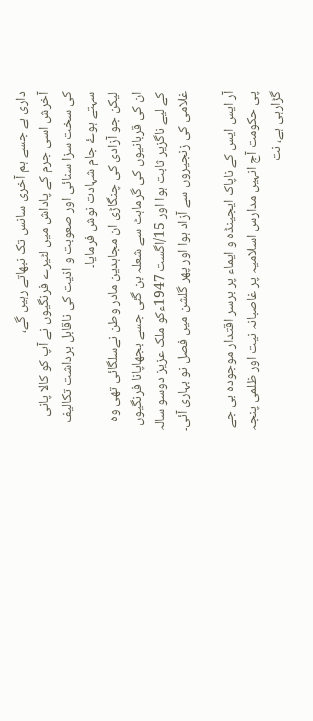داری ہے جسے ہم آخری سانس تک نبھاتے رہیں گے،
آخرش اسی جرم کے پاداش میں لٹیرے فرنگیوں نے آپ کو کالا پانی کی سخت سزا سنائی اور صعوبت و اذیت کی ناقابل برداشت تکالیف سہتے ہوۓ جام شہادت نوش فرمایا۔
لیکن جو آزادی کی چنگاڑی ان مجاہدین مادر وطن نےسلگائی تھی وہ ان کی قربانیوں کی گرماہٹ سے شعلہ بن گئی جسے بجھاپانا فرنگیوں کے لیے ناگزیر ثابت ہوا اور 15/اگست 1947ءکو ملک عزیز دوسو سالہ غلامی کی زنجیروں سے آزاد ہوا اور پھر گلشن میں فصل نو بہاری آئی۔

آر ایس ایس کے ناپاک ایجینڈہ و ایماء پر برسر اقتدار موجودہ بی جے پی حکومت آج انہیں مدارس اسلامیہ پر غاصبانہ نیت اور ظلمی پنجہ گڑارہی ہے، نت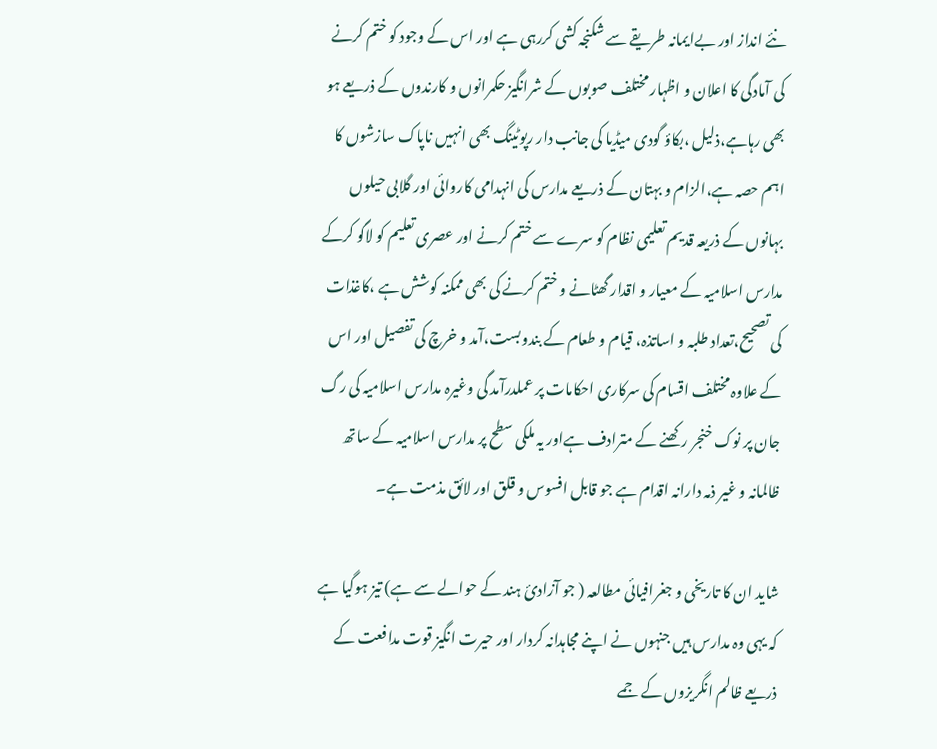نئے انداز اور بےایمانہ طریقے سے شکنجہ کشی کررہی ہے اور اس کے وجود کو ختم کرنے کی آمادگی کا اعلان و اظہار مختلف صوبوں کے شرانگیز حکمرانوں و کارندوں کے ذریعے ہو بھی رہاہے،ذلیل ،بکاؤ گودی میڈیا کی جانب دار رپوٹینگ بھی انہیں ناپاک سازشوں کا اہم حصہ ہے،الزام و بہتان کے ذریعے مدارس کی انہدامی کاروائی اور گلابی حیلوں بہانوں کے ذریعہ قدیم تعلیمی نظام کو سرے سے ختم کرنے اور عصری تعلیم کو لاگو کرکے مدارس اسلامیہ کے معیار و اقدار گھٹانے و ختم کرنے کی بھی ممکنہ کوشش ہے ،کاغذات کی تصحیح،تعداد طلبہ و اساتذہ، قیام و طعام کے بندوبست،آمد و خرچ کی تفصیل اور اس کے علاوہ مختلف اقسام کی سرکاری احکامات پر عملدرآمد گی وغیرہ مدارس اسلامیہ کی رگ جان پر نوک خنجر رکھنے کے مترادف ہےاور یہ ملکی سطح پر مدارس اسلامیہ کے ساتھ ظالمانہ و غیر ذمہ دارانہ اقدام ہے جو قابل افسوس و قلق اور لائق مذمت ہے۔

شاید ان کا تاریخی و جغرافیائی مطالعہ ( جو آزادئ ہند کے حوالے سے ہے) تیز ہوگیا ہے کہ یہی وہ مدارس ہیں جنہوں نے اپنے مجاہدانہ کردار اور حیرت انگیز قوت مدافعت کے ذریعے ظالم انگریزوں کے جمے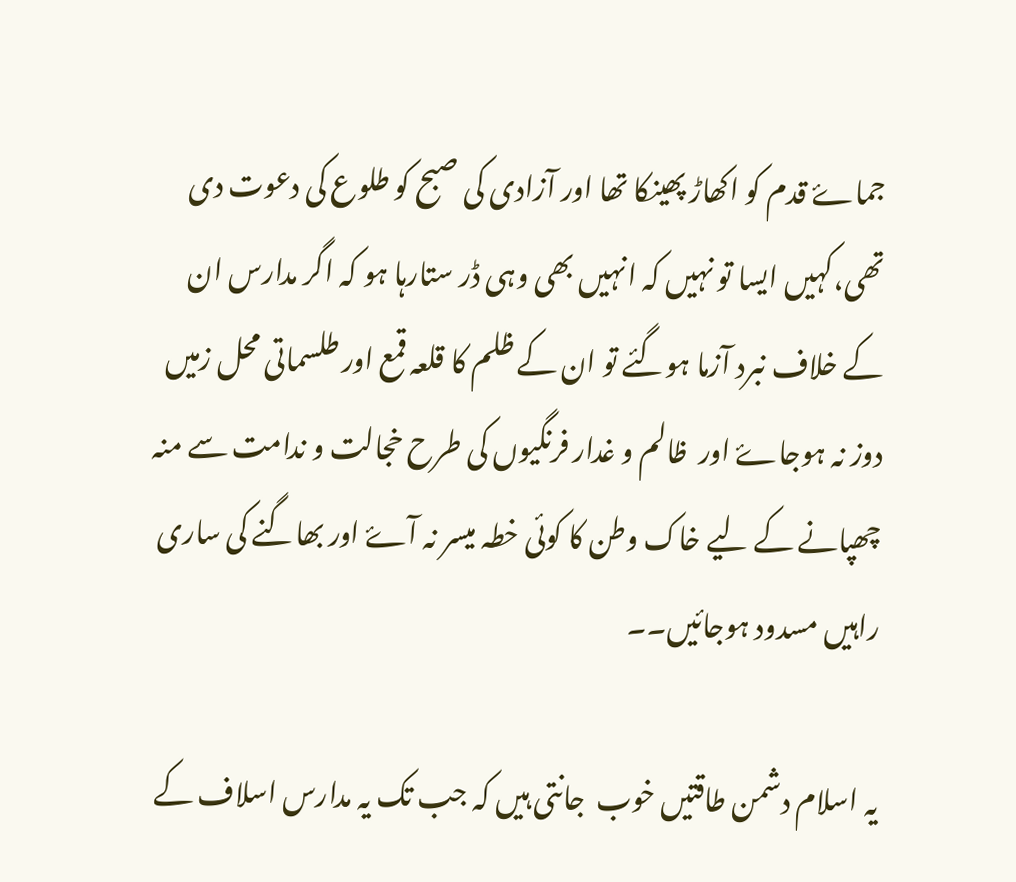جماۓ قدم کو اکھاڑ پھینکا تھا اور آزادی کی صبح کو طلوع کی دعوت دی تھی،کہیں ایسا تو نہیں کہ انہیں بھی وہی ڈر ستارہا ہو کہ اگر مدارس ان کے خلاف نبرد آزما ہوگئے تو ان کے ظلم کا قلعہ قمع اور طلسماتی محل زمیں دوز نہ ہوجاۓ اور  ظالم و غدار فرنگیوں کی طرح خجالت و ندامت سے منہ چھپانے کے لیے خاک وطن کا کوئی خطہ میسر نہ آۓ اور بھاگنے کی ساری راہیں مسدود ہوجائیں۔۔

یہ اسلام دشمن طاقتیں خوب  جانتی ہیں کہ جب تک یہ مدارس اسلاف کے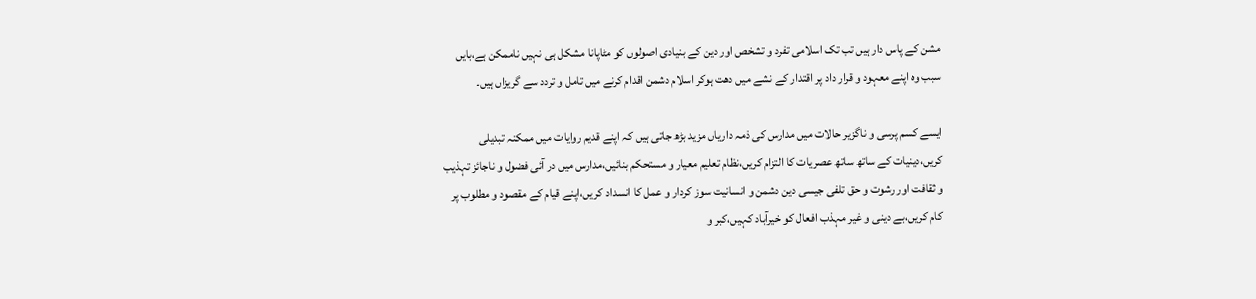مشن کے پاس دار ہیں تب تک اسلامی تفرد و تشخص اور دین کے بنیادی اصولوں کو مٹاپانا مشکل ہی نہیں ناممکن ہے،بایں سبب وہ اپنے معہود و قرار داد پر اقتدار کے نشے میں دھت ہوکر اسلام دشمن اقدام کرنے میں تامل و تردد سے گریزاں ہیں۔

ایسے کسم پرسی و ناگزیر حالات میں مدارس کی ذمہ داریاں مزید بڑھ جاتی ہیں کہ اپنے قدیم روایات میں ممکنہ تبدیلی کریں،دینیات کے ساتھ ساتھ عصریات کا التزام کریں،نظام تعلیم معیار و مستحکم بنائیں،مدارس میں در آئی فضول و ناجائز تہذیب و ثقافت اور رشوت و حق تلفی جیسی دین دشمن و انسانیت سوز کردار و عمل کا انسداد کریں،اپنے قیام کے مقصود و مطلوب پر کام کریں،بے دینی و غیر مہذب افعال کو خیرآباد کہیں،کبر و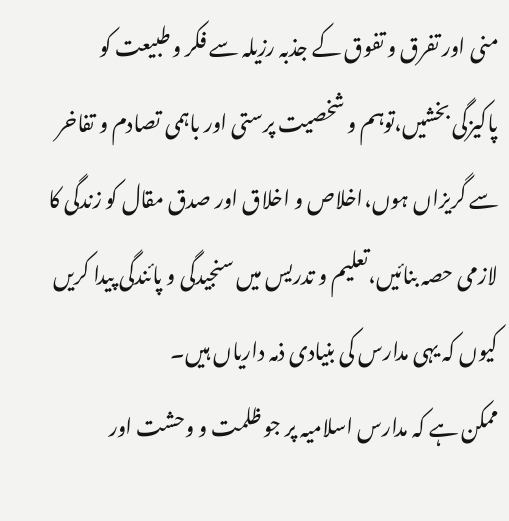منی اور تفرق و تفوق کے جذبہ رزیلہ سے فکر و طبیعت کو پاکیزگی بخشیں،توہم و شخصیت پرستی اور باہمی تصادم و تفاخر سے گریزاں ہوں،اخلاص و اخلاق اور صدق مقال کو زندگی کا لازمی حصہ بنائیں،تعلیم و تدریس میں سنجیدگی و پائندگی پیدا کریں کیوں کہ یہی مدارس کی بنیادی ذمہ داریاں ہیں۔
ممکن ہے کہ مدارس اسلامیہ پر جو ظلمت و وحشت اور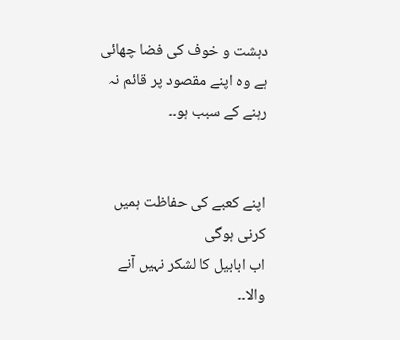دہشت و خوف کی فضا چھائی ہے وہ اپنے مقصود پر قائم نہ رہنے کے سبب ہو۔۔


اپنے کعبے کی حفاظت ہمیں کرنی ہوگی
اب ابابیل کا لشکر نہیں آنے والا۔۔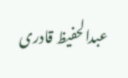عبدالحفیظ قادری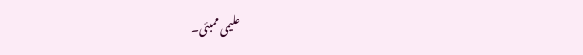علیمی ممبئی۔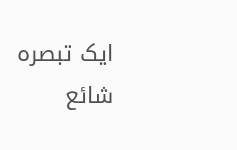ایک تبصرہ شائع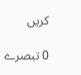کریں

0 تبصرے